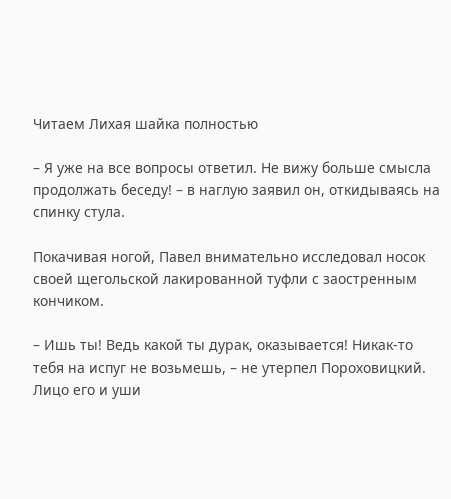Читаем Лихая шайка полностью

– Я уже на все вопросы ответил. Не вижу больше смысла продолжать беседу! – в наглую заявил он, откидываясь на спинку стула.

Покачивая ногой, Павел внимательно исследовал носок своей щегольской лакированной туфли с заостренным кончиком.

– Ишь ты! Ведь какой ты дурак, оказывается! Никак-то тебя на испуг не возьмешь, – не утерпел Пороховицкий. Лицо его и уши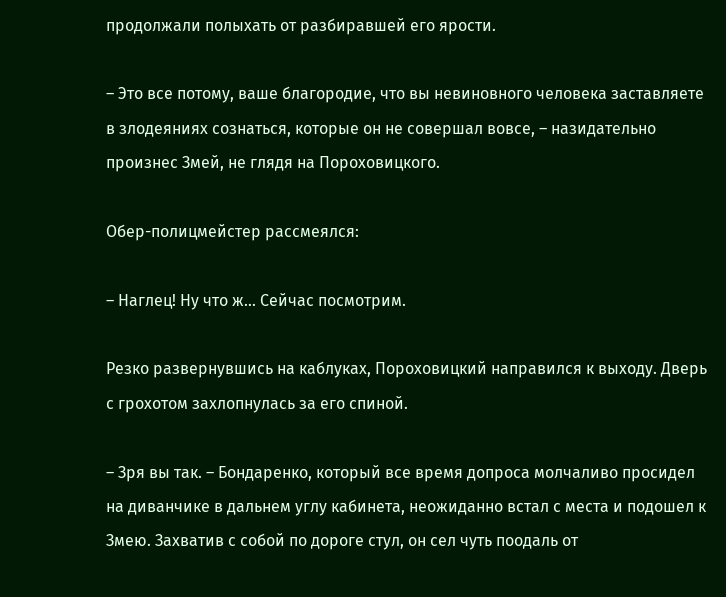продолжали полыхать от разбиравшей его ярости.

– Это все потому, ваше благородие, что вы невиновного человека заставляете в злодеяниях сознаться, которые он не совершал вовсе, – назидательно произнес Змей, не глядя на Пороховицкого.

Обер-полицмейстер рассмеялся:

– Наглец! Ну что ж… Сейчас посмотрим.

Резко развернувшись на каблуках, Пороховицкий направился к выходу. Дверь с грохотом захлопнулась за его спиной.

– Зря вы так. – Бондаренко, который все время допроса молчаливо просидел на диванчике в дальнем углу кабинета, неожиданно встал с места и подошел к Змею. Захватив с собой по дороге стул, он сел чуть поодаль от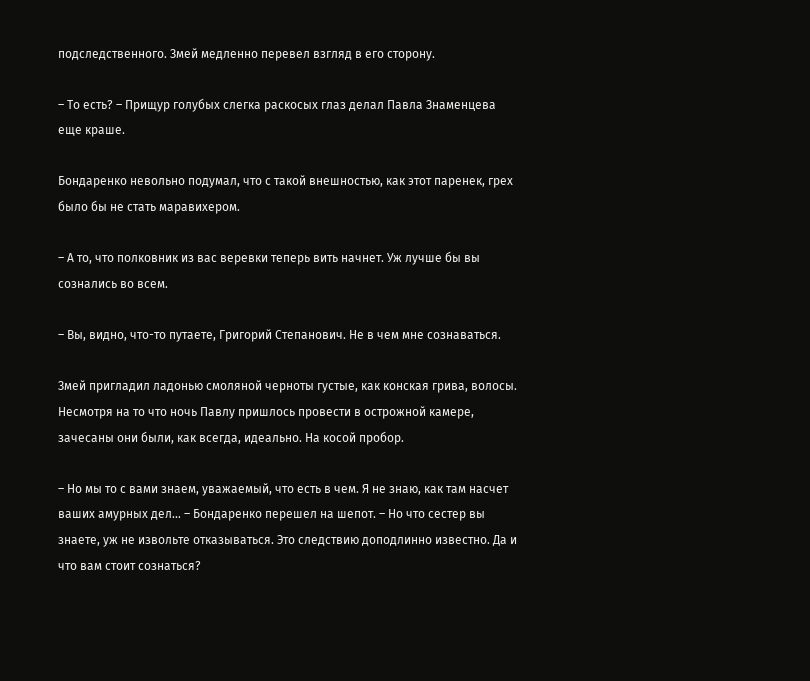подследственного. Змей медленно перевел взгляд в его сторону.

– То есть? – Прищур голубых слегка раскосых глаз делал Павла Знаменцева еще краше.

Бондаренко невольно подумал, что с такой внешностью, как этот паренек, грех было бы не стать маравихером.

– А то, что полковник из вас веревки теперь вить начнет. Уж лучше бы вы сознались во всем.

– Вы, видно, что-то путаете, Григорий Степанович. Не в чем мне сознаваться.

Змей пригладил ладонью смоляной черноты густые, как конская грива, волосы. Несмотря на то что ночь Павлу пришлось провести в острожной камере, зачесаны они были, как всегда, идеально. На косой пробор.

– Но мы то с вами знаем, уважаемый, что есть в чем. Я не знаю, как там насчет ваших амурных дел… – Бондаренко перешел на шепот. – Но что сестер вы знаете, уж не извольте отказываться. Это следствию доподлинно известно. Да и что вам стоит сознаться?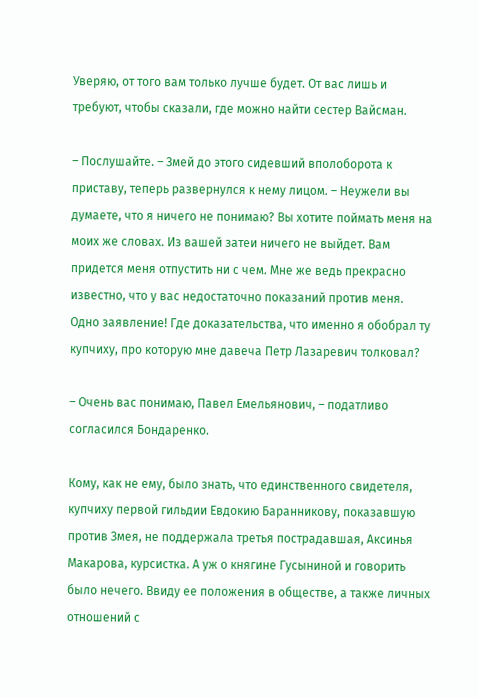Уверяю, от того вам только лучше будет. От вас лишь и требуют, чтобы сказали, где можно найти сестер Вайсман.

– Послушайте. – Змей до этого сидевший вполоборота к приставу, теперь развернулся к нему лицом. – Неужели вы думаете, что я ничего не понимаю? Вы хотите поймать меня на моих же словах. Из вашей затеи ничего не выйдет. Вам придется меня отпустить ни с чем. Мне же ведь прекрасно известно, что у вас недостаточно показаний против меня. Одно заявление! Где доказательства, что именно я обобрал ту купчиху, про которую мне давеча Петр Лазаревич толковал?

– Очень вас понимаю, Павел Емельянович, – податливо согласился Бондаренко.

Кому, как не ему, было знать, что единственного свидетеля, купчиху первой гильдии Евдокию Баранникову, показавшую против Змея, не поддержала третья пострадавшая, Аксинья Макарова, курсистка. А уж о княгине Гусыниной и говорить было нечего. Ввиду ее положения в обществе, а также личных отношений с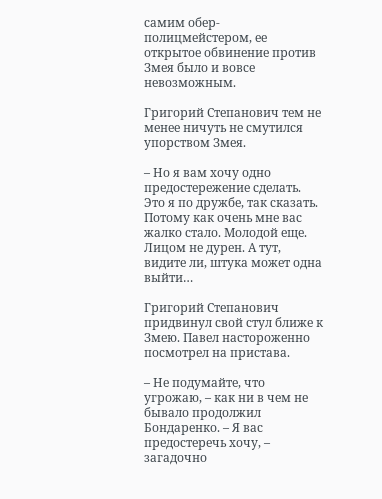самим обер-полицмейстером, ее открытое обвинение против Змея было и вовсе невозможным.

Григорий Степанович тем не менее ничуть не смутился упорством Змея.

– Но я вам хочу одно предостережение сделать. Это я по дружбе, так сказать. Потому как очень мне вас жалко стало. Молодой еще. Лицом не дурен. А тут, видите ли, штука может одна выйти…

Григорий Степанович придвинул свой стул ближе к Змею. Павел настороженно посмотрел на пристава.

– Не подумайте, что угрожаю, – как ни в чем не бывало продолжил Бондаренко. – Я вас предостеречь хочу, – загадочно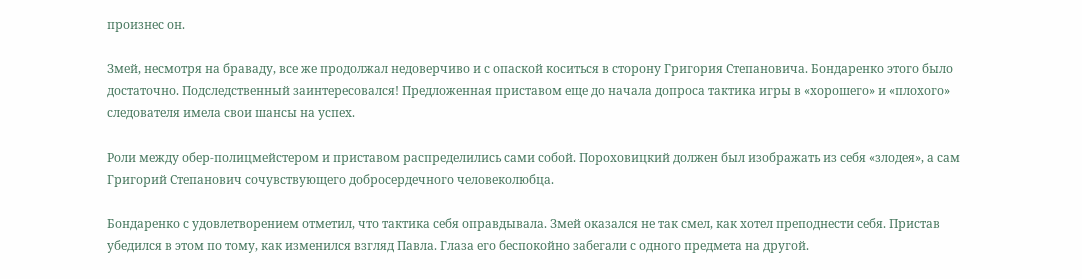произнес он.

Змей, несмотря на браваду, все же продолжал недоверчиво и с опаской коситься в сторону Григория Степановича. Бондаренко этого было достаточно. Подследственный заинтересовался! Предложенная приставом еще до начала допроса тактика игры в «хорошего» и «плохого» следователя имела свои шансы на успех.

Роли между обер-полицмейстером и приставом распределились сами собой. Пороховицкий должен был изображать из себя «злодея», а сам Григорий Степанович сочувствующего добросердечного человеколюбца.

Бондаренко с удовлетворением отметил, что тактика себя оправдывала. Змей оказался не так смел, как хотел преподнести себя. Пристав убедился в этом по тому, как изменился взгляд Павла. Глаза его беспокойно забегали с одного предмета на другой.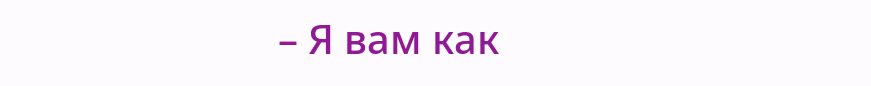– Я вам как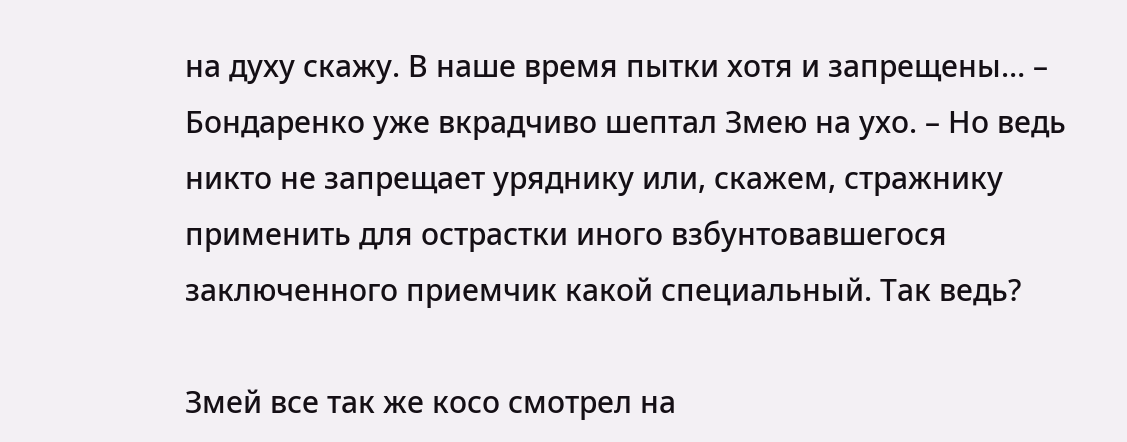на духу скажу. В наше время пытки хотя и запрещены… – Бондаренко уже вкрадчиво шептал Змею на ухо. – Но ведь никто не запрещает уряднику или, скажем, стражнику применить для острастки иного взбунтовавшегося заключенного приемчик какой специальный. Так ведь?

Змей все так же косо смотрел на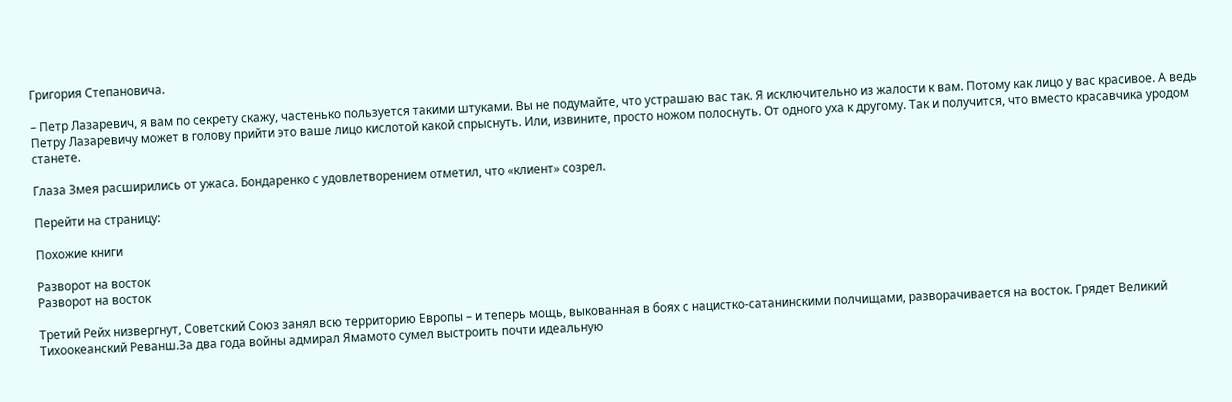Григория Степановича.

– Петр Лазаревич, я вам по секрету скажу, частенько пользуется такими штуками. Вы не подумайте, что устрашаю вас так. Я исключительно из жалости к вам. Потому как лицо у вас красивое. А ведь Петру Лазаревичу может в голову прийти это ваше лицо кислотой какой спрыснуть. Или, извините, просто ножом полоснуть. От одного уха к другому. Так и получится, что вместо красавчика уродом станете.

Глаза Змея расширились от ужаса. Бондаренко с удовлетворением отметил, что «клиент» созрел.

Перейти на страницу:

Похожие книги

Разворот на восток
Разворот на восток

Третий Рейх низвергнут, Советский Союз занял всю территорию Европы – и теперь мощь, выкованная в боях с нацистко-сатанинскими полчищами, разворачивается на восток. Грядет Великий Тихоокеанский Реванш.За два года войны адмирал Ямамото сумел выстроить почти идеальную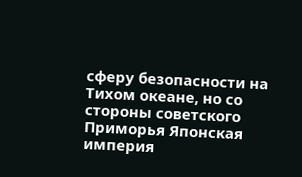сферу безопасности на Тихом океане, но со стороны советского Приморья Японская империя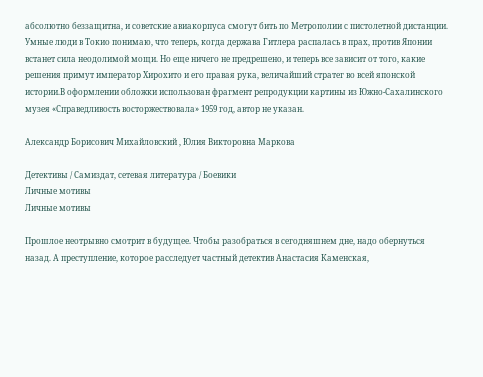абсолютно беззащитна, и советские авиакорпуса смогут бить по Метрополии с пистолетной дистанции. Умные люди в Токио понимаю, что теперь, когда держава Гитлера распалась в прах, против Японии встанет сила неодолимой мощи. Но еще ничего не предрешено, и теперь все зависит от того, какие решения примут император Хирохито и его правая рука, величайший стратег во всей японской истории.В оформлении обложки использован фрагмент репродукции картины из Южно-Сахалинского музея «Справедливость восторжествовала» 1959 год, автор не указан.

Александр Борисович Михайловский , Юлия Викторовна Маркова

Детективы / Самиздат, сетевая литература / Боевики
Личные мотивы
Личные мотивы

Прошлое неотрывно смотрит в будущее. Чтобы разобраться в сегодняшнем дне, надо обернуться назад. А преступление, которое расследует частный детектив Анастасия Каменская,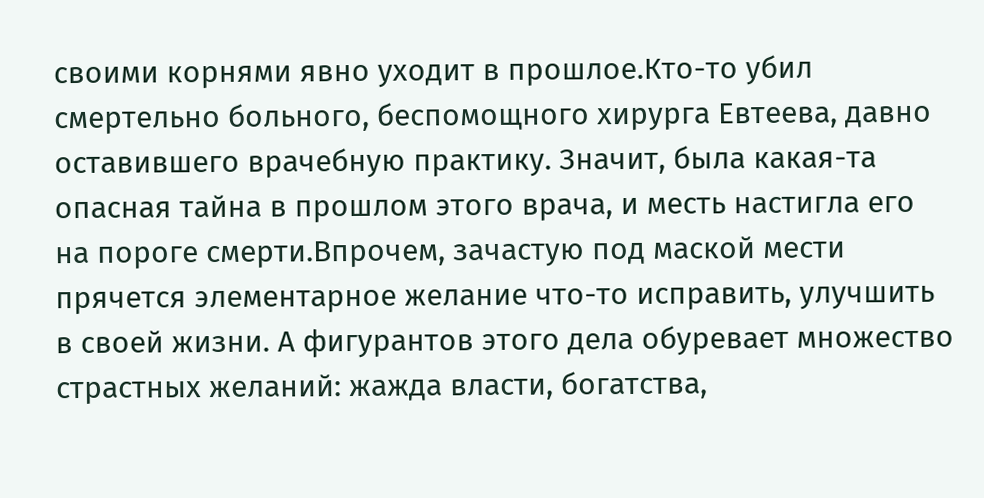своими корнями явно уходит в прошлое.Кто-то убил смертельно больного, беспомощного хирурга Евтеева, давно оставившего врачебную практику. Значит, была какая-та опасная тайна в прошлом этого врача, и месть настигла его на пороге смерти.Впрочем, зачастую под маской мести прячется элементарное желание что-то исправить, улучшить в своей жизни. А фигурантов этого дела обуревает множество страстных желаний: жажда власти, богатства,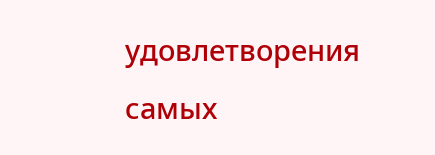удовлетворения самых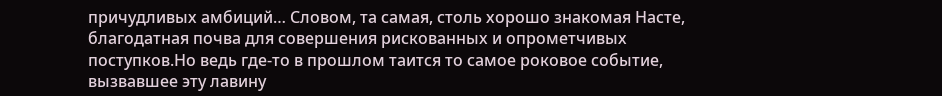причудливых амбиций… Словом, та самая, столь хорошо знакомая Насте, благодатная почва для совершения рискованных и опрометчивых поступков.Но ведь где-то в прошлом таится то самое роковое событие, вызвавшее эту лавину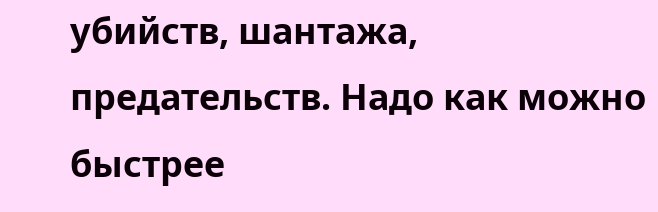убийств, шантажа, предательств. Надо как можно быстрее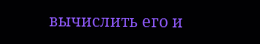вычислить его и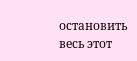остановить весь этот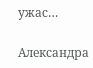ужас…

Александра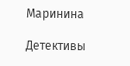Маринина

Детективы